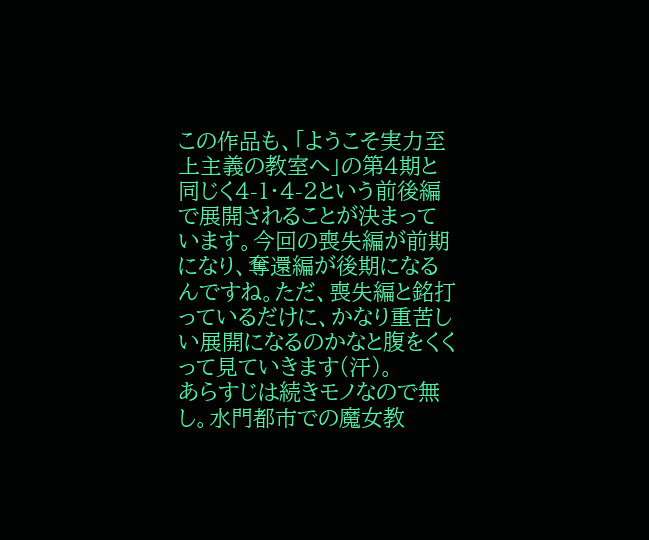この作品も、「ようこそ実力至上主義の教室へ」の第4期と同じく4-1・4-2という前後編で展開されることが決まっています。今回の喪失編が前期になり、奪還編が後期になるんですね。ただ、喪失編と銘打っているだけに、かなり重苦しい展開になるのかなと腹をくくって見ていきます(汗)。
あらすじは続きモノなので無し。水門都市での魔女教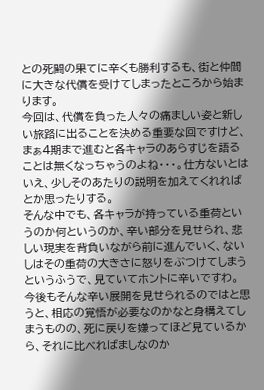との死闘の果てに辛くも勝利するも、街と仲間に大きな代償を受けてしまったところから始まります。
今回は、代償を負った人々の痛ましい姿と新しい旅路に出ることを決める重要な回ですけど、まぁ4期まで進むと各キャラのあらすじを語ることは無くなっちゃうのよね・・・。仕方ないとはいえ、少しそのあたりの説明を加えてくれればとか思ったりする。
そんな中でも、各キャラが持っている重荷というのか何というのか、辛い部分を見せられ、悲しい現実を背負いながら前に進んでいく、ないしはその重荷の大きさに怒りをぶつけてしまうというふうで、見ていてホントに辛いですわ。
今後もそんな辛い展開を見せられるのではと思うと、相応の覚悟が必要なのかなと身構えてしまうものの、死に戻りを嫌ってほど見ているから、それに比べればましなのか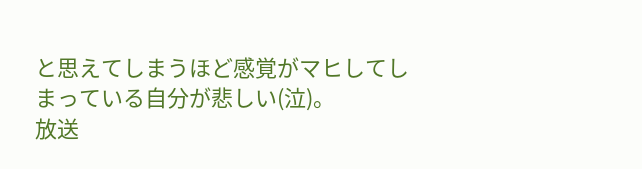と思えてしまうほど感覚がマヒしてしまっている自分が悲しい(泣)。
放送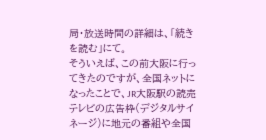局・放送時間の詳細は、「続きを読む」にて。
そういえば、この前大阪に行ってきたのですが、全国ネットになったことで、JR大阪駅の読売テレビの広告枠(デジタルサイネージ)に地元の番組や全国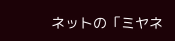ネットの「ミヤネ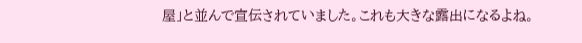屋」と並んで宣伝されていました。これも大きな露出になるよね。